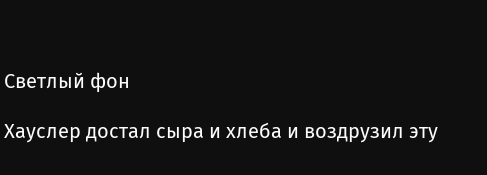Светлый фон

Хауслер достал сыра и хлеба и воздрузил эту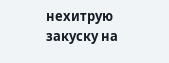нехитрую закуску на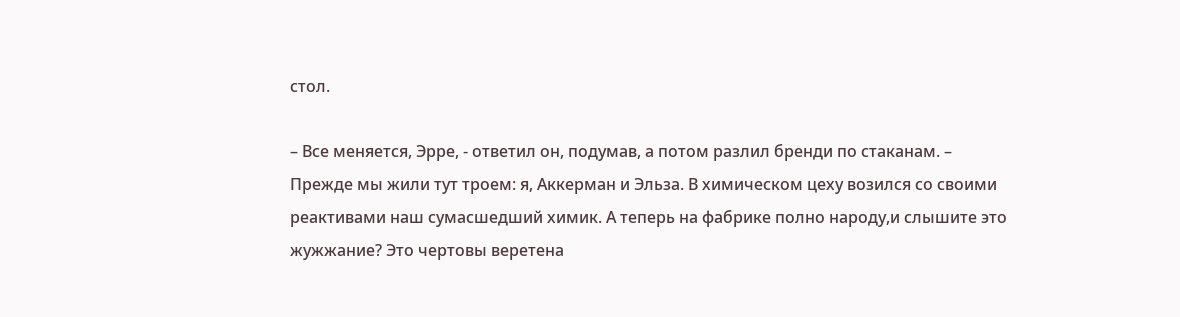стол.

– Все меняется, Эрре, - ответил он, подумав, а потом разлил бренди по стаканам. – Прежде мы жили тут троем: я, Аккерман и Эльза. В химическом цеху возился со своими реактивами наш сумасшедший химик. А теперь на фабрике полно народу,и слышите это жужжание? Это чертовы веретена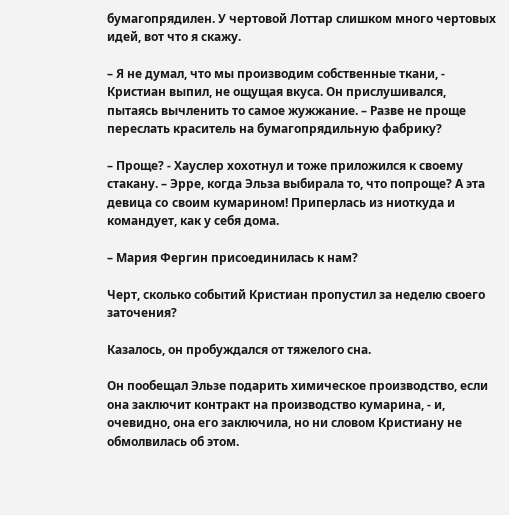бумагопрядилен. У чертовой Лоттар слишком много чертовых идей, вот что я скажу.

– Я не думал, что мы производим собственные ткани, - Кристиан выпил, не ощущая вкуса. Он прислушивалcя, пытаясь вычленить то самое жужжание. – Разве не проще переслать краситель на бумагопрядильную фабрику?

– Проще? - Хауслер хохотнул и тоже приложился к своему стакану. – Эрре, когда Эльза выбирала то, что попроще? А эта девица сo своим кумарином! Приперлась из ниоткуда и командует, как у себя дома.

– Мария Фергин присоединилась к нам?

Черт, cколько событий Кристиан пропустил за неделю своего заточения?

Казалось, он пробуждался от тяжелого сна.

Он пообещал Эльзе подарить химическое производство, если она заключит контракт на производство кумарина, - и, очевидно, она его заключила, но ни словом Кристиану не обмолвилась об этом.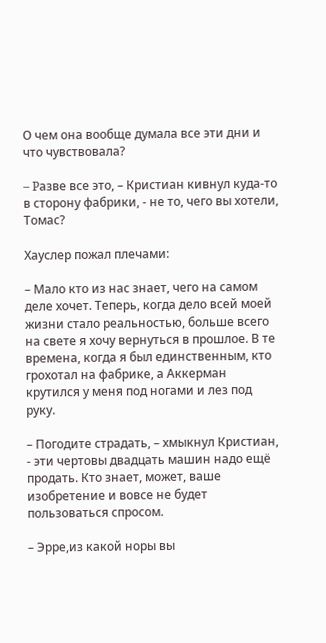О чем она вообще думала все эти дни и что чувствовала?

– Ρазве все это, – Кристиан кивнул куда-то в сторону фабрики, - не то, чего вы хотели, Томас?

Хауслер пожал плечами:

– Мало кто из нас знает, чего на самом деле хочет. Теперь, когда дело всей моей жизни стало реальностью, больше всего на свете я хочу вернуться в прошлое. В те времена, когда я был единственным, кто грохотал на фабрике, а Аккерман крутился у меня под ногами и лез под руку.

– Погодите страдать, – хмыкнул Кристиан, - эти чертовы двадцать машин надо ещё продать. Кто знает, может, ваше изобретение и вовсе не будет пользоваться спросом.

– Эрре,из какой норы вы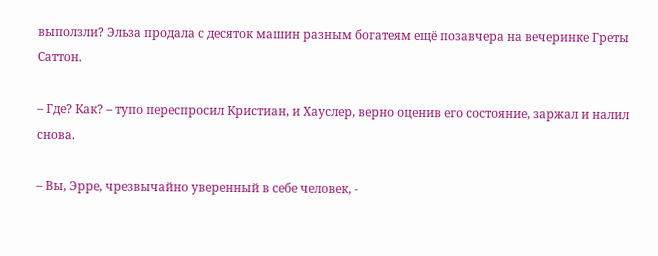выползли? Эльза продала с десяток машин разным богатеям ещё позавчера на вечеринке Греты Саттон.

– Где? Как? – тупо переспросил Кристиан, и Хауслер, верно оценив его состояние, заржал и налил снова.

– Вы, Эрре, чрезвычайно уверенный в себе человек, -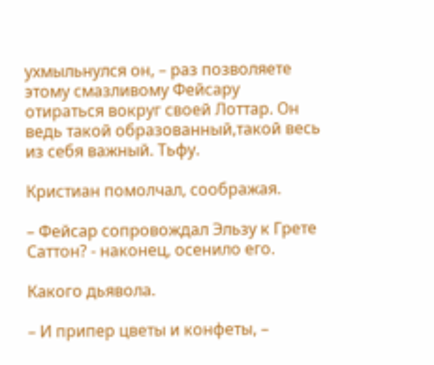ухмыльнулся он, – раз позволяете этому смазливому Фейсару отираться вокруг своей Лоттар. Он ведь такой образованный,такой весь из себя важный. Тьфу.

Кристиан помолчал, соображая.

– Фейсар сопровождал Эльзу к Грете Саттон? - наконец, осенилo его.

Какого дьявола.

– И припер цветы и конфеты, –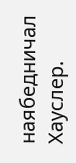наябедничал Хауслер.